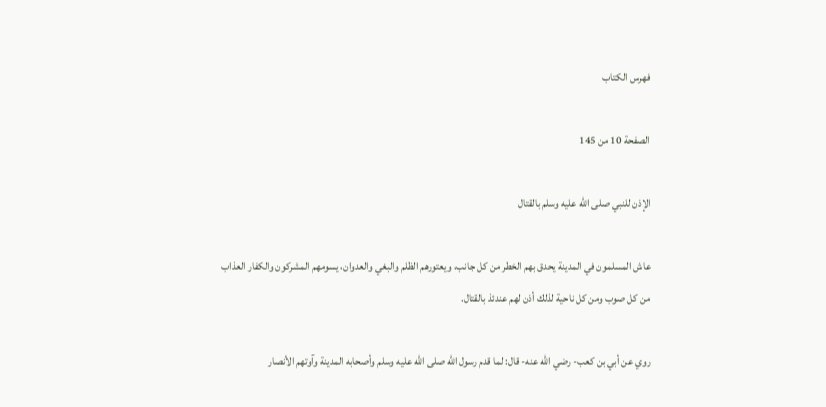فهرس الكتاب

الصفحة 10 من 145

الإذن للنبي صلى الله عليه وسلم بالقتال

عاش المسلمون في المدينة يحدق بهم الخطر من كل جانب، ويعتورهم الظلم والبغي والعدوان، يسومهم المشركون والكفار العذاب من كل صوب ومن كل ناحية لذلك أذن لهم عندئذ بالقتال.

روي عن أبي بن كعب- رضي الله عنه- قال: لما قدم رسول الله صلى الله عليه وسلم وأصحابه المدينة وآوتهم الأنصار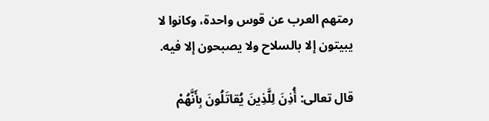رمتهم العرب عن قوس واحدة، وكانوا لا يبيتون إلا بالسلاح ولا يصبحون إلا فيه.

قال تعالى: أُذِنَ لِلَّذِينَ يُقاتَلُونَ بِأَنَّهُمْ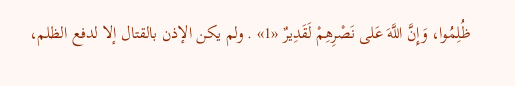ظُلِمُوا، وَإِنَّ اللَّهَ عَلى نَصْرِهِمْ لَقَدِيرٌ «1» . ولم يكن الإذن بالقتال إلا لدفع الظلم،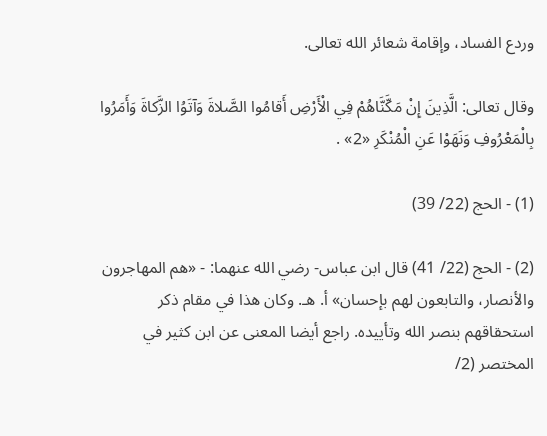وردع الفساد، وإقامة شعائر الله تعالى.

وقال تعالى: الَّذِينَ إِنْ مَكَّنَّاهُمْ فِي الْأَرْضِ أَقامُوا الصَّلاةَ وَآتَوُا الزَّكاةَ وَأَمَرُوا بِالْمَعْرُوفِ وَنَهَوْا عَنِ الْمُنْكَرِ «2» .

(1) - الحج (22/ 39)

(2) - الحج (22/ 41) قال ابن عباس- رضي الله عنهما: - «هم المهاجرون والأنصار، والتابعون لهم بإحسان» أ. هـ. وكان هذا في مقام ذكر استحقاقهم بنصر الله وتأييده. راجع أيضا المعنى عن ابن كثير في المختصر (2/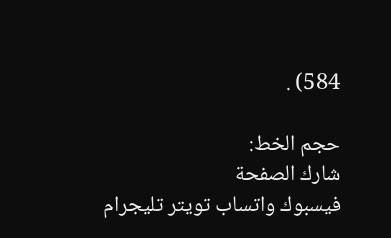584) .

حجم الخط:
شارك الصفحة
فيسبوك واتساب تويتر تليجرام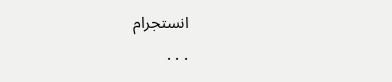انستجرام
. . .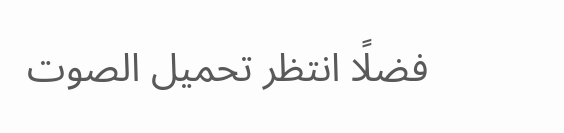فضلًا انتظر تحميل الصوت